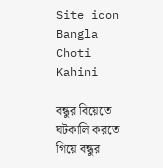Site icon Bangla Choti Kahini

বন্ধুর বিয়েতে ঘটকালি করতে গিয়ে বন্ধুর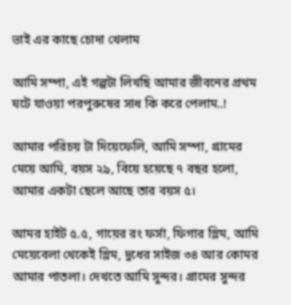ভাই এর কাছে চোদা খেলাম

আমি সম্পা, এই গল্পটা লিখছি আমার জীবনের প্রথম ঘটে যাওয়া পরপুরুষের সাধ কি করে পেলাম..!

আমার পরিচয় টা দিয়েফেলি, আমি সম্পা, গ্রামের মেয়ে আমি, বয়স ২৯, বিয়ে হয়েছে ৭ বছর হলো, আমার একটা ছেলে আছে তার বয়স ৫।

আমর হাইট ৫.৫, গায়ের রং ফর্সা, ফিগার স্লিম, আমি মেয়েবেলা থেকেই স্লিম, দুধের সাইজ ৩৪ আর কোমর আমার পাতলা। দেখতে আমি সুন্দর। গ্রামের সুন্দর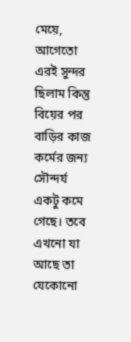মেয়ে, আগেতো এরই সুন্দর ছিলাম কিন্তু বিয়ের পর বাড়ির কাজ কর্মের জন্য সৌন্দর্য একটু কমে গেছে। তবে এখনো যা আছে তা যেকোনো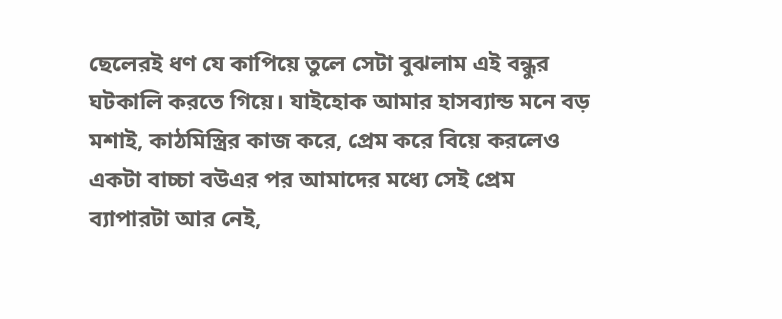ছেলেরই ধণ যে কাপিয়ে তুলে সেটা বুঝলাম এই বন্ধুর ঘটকালি করতে গিয়ে। যাইহোক আমার হাসব্যান্ড মনে বড় মশাই, কাঠমিস্ত্রির কাজ করে, প্রেম করে বিয়ে করলেও একটা বাচ্চা বউএর পর আমাদের মধ্যে সেই প্রেম ব্যাপারটা আর নেই,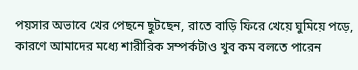পয়সার অভাবে খের পেছনে ছুটছেন, রাতে বাড়ি ফিরে খেয়ে ঘুমিয়ে পড়ে, কারণে আমাদের মধ্যে শারীরিক সম্পর্কটাও খুব কম বলতে পারেন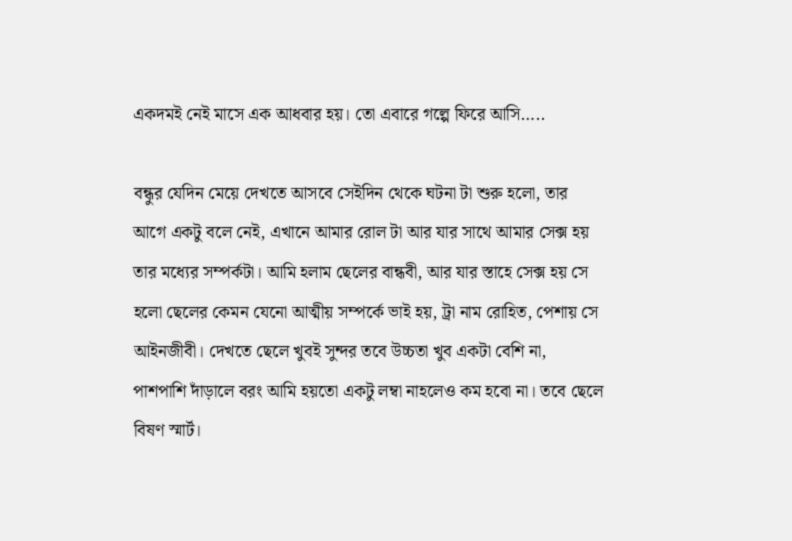একদমই নেই মাসে এক আধবার হয়। তো এবারে গল্পে ফিরে আসি…..

বন্ধুর যেদিন মেয়ে দেখতে আসবে সেইদিন থেকে ঘটনা টা শুরু হলো, তার আগে একটু বলে নেই, এখানে আমার রোল টা আর যার সাথে আমার সেক্স হয় তার মধ্যের সম্পর্কটা। আমি হলাম ছেলের বান্ধবী, আর যার স্তাহে সেক্স হয় সে হলো ছেলের কেমন যেনো আত্মীয় সম্পর্কে ভাই হয়, ট্রা নাম রোহিত, পেশায় সে আইনজীবী। দেখতে ছেলে খুবই সুন্দর তবে উচ্চতা খুব একটা বেশি না, পাশপাশি দাঁড়ালে বরং আমি হয়তো একটু লম্বা নাহলেও কম হবো না। তবে ছেলে বিষণ স্মার্ট।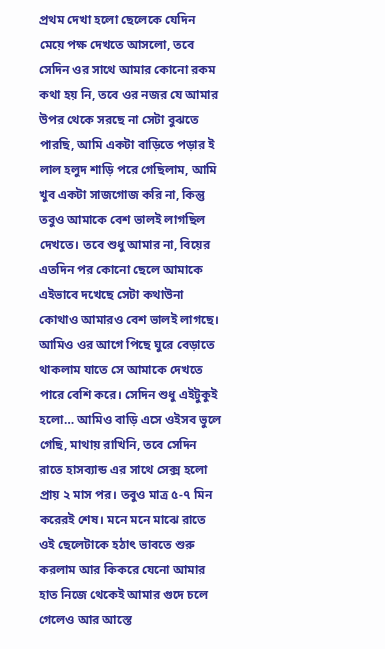প্রথম দেখা হলো ছেলেকে যেদিন মেয়ে পক্ষ দেখতে আসলো, তবে সেদিন ওর সাথে আমার কোনো রকম কথা হয় নি, তবে ওর নজর যে আমার উপর থেকে সরছে না সেটা বুঝতে পারছি, আমি একটা বাড়িতে পড়ার ই লাল হলুদ শাড়ি পরে গেছিলাম, আমি খুব একটা সাজগোজ করি না, কিন্তু তবুও আমাকে বেশ ভালই লাগছিল দেখতে। তবে শুধু আমার না, বিয়ের এতদিন পর কোনো ছেলে আমাকে এইভাবে দখেছে সেটা কথাউনা কোথাও আমারও বেশ ভালই লাগছে। আমিও ওর আগে পিছে ঘুরে বেড়াতে থাকলাম যাতে সে আমাকে দেখতে পারে বেশি করে। সেদিন শুধু এইটুকুই হলো… আমিও বাড়ি এসে ওইসব ভুলে গেছি, মাথায় রাখিনি, তবে সেদিন রাতে হাসব্যান্ড এর সাথে সেক্স হলো প্রায় ২ মাস পর। তবুও মাত্র ৫-৭ মিন করেরই শেষ। মনে মনে মাঝে রাতে ওই ছেলেটাকে হঠাৎ ভাবতে শুরু করলাম আর কিকরে যেনো আমার হাত নিজে থেকেই আমার গুদে চলে গেলেও আর আস্তে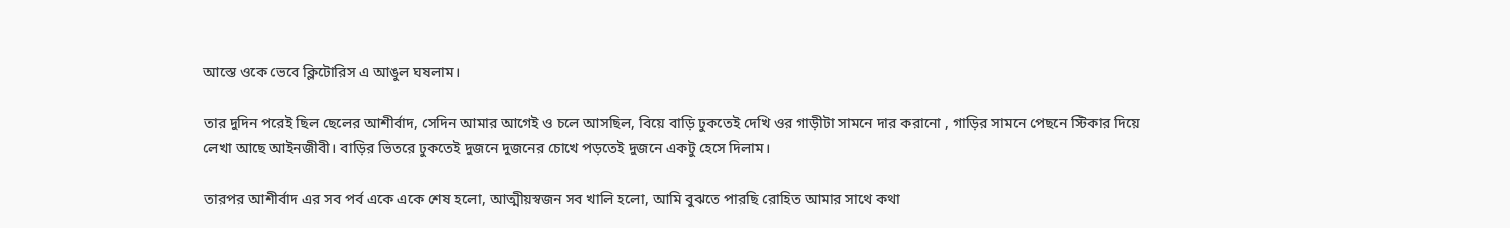আস্তে ওকে ভেবে ক্লিটোরিস এ আঙুল ঘষলাম।

তার দুদিন পরেই ছিল ছেলের আশীর্বাদ, সেদিন আমার আগেই ও চলে আসছিল, বিয়ে বাড়ি ঢুকতেই দেখি ওর গাড়ীটা সামনে দার করানো , গাড়ির সামনে পেছনে স্টিকার দিয়ে লেখা আছে আইনজীবী। বাড়ির ভিতরে ঢুকতেই দুজনে দুজনের চোখে পড়তেই দুজনে একটু হেসে দিলাম।

তারপর আশীর্বাদ এর সব পর্ব একে একে শেষ হলো, আত্মীয়স্বজন সব খালি হলো, আমি বুঝতে পারছি রোহিত আমার সাথে কথা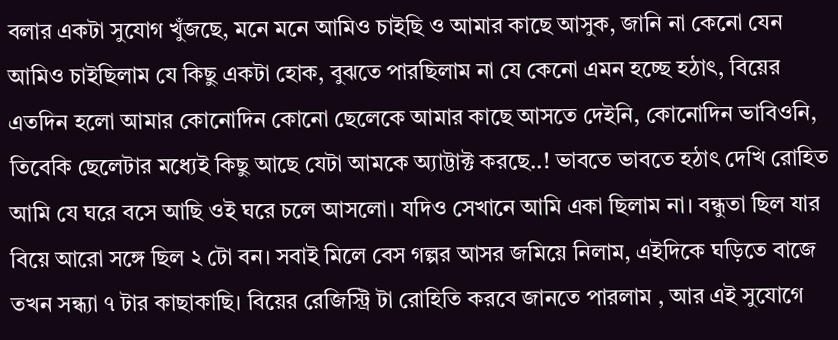বলার একটা সুযোগ খুঁজছে, মনে মনে আমিও চাইছি ও আমার কাছে আসুক, জানি না কেনো যেন আমিও চাইছিলাম যে কিছু একটা হোক, বুঝতে পারছিলাম না যে কেনো এমন হচ্ছে হঠাৎ, বিয়ের এতদিন হলো আমার কোনোদিন কোনো ছেলেকে আমার কাছে আসতে দেইনি, কোনোদিন ভাবিওনি, তিবেকি ছেলেটার মধ্যেই কিছু আছে যেটা আমকে অ্যাট্টাক্ট করছে..! ভাবতে ভাবতে হঠাৎ দেখি রোহিত আমি যে ঘরে বসে আছি ওই ঘরে চলে আসলো। যদিও সেখানে আমি একা ছিলাম না। বন্ধুতা ছিল যার বিয়ে আরো সঙ্গে ছিল ২ টো বন। সবাই মিলে বেস গল্পর আসর জমিয়ে নিলাম, এইদিকে ঘড়িতে বাজে তখন সন্ধ্যা ৭ টার কাছাকাছি। বিয়ের রেজিস্ট্রি টা রোহিতি করবে জানতে পারলাম , আর এই সুযোগে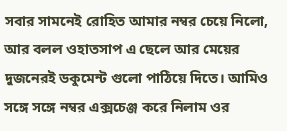সবার সামনেই রোহিত আমার নম্বর চেয়ে নিলো, আর বলল ওহাতসাপ এ ছেলে আর মেয়ের দুজনেরই ডকুমেন্ট গুলো পাঠিয়ে দিতে। আমিও সঙ্গে সঙ্গে নম্বর এক্সচেঞ্জ করে নিলাম ওর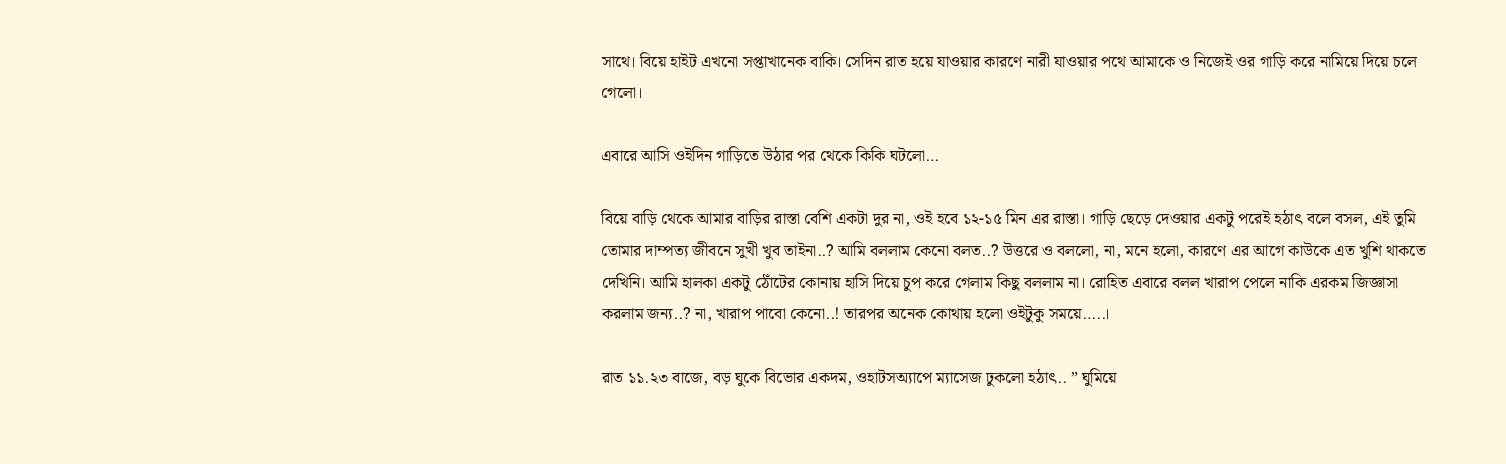সাথে। বিয়ে হাইট এখনো সপ্তাখানেক বাকি। সেদিন রাত হয়ে যাওয়ার কারণে নারী যাওয়ার পথে আমাকে ও নিজেই ওর গাড়ি করে নামিয়ে দিয়ে চলে গেলো।

এবারে আসি ওইদিন গাড়িতে উঠার পর থেকে কিকি ঘটলো…

বিয়ে বাড়ি থেকে আমার বাড়ির রাস্তা বেশি একটা দুর না, ওই হবে ১২-১৫ মিন এর রাস্তা। গাড়ি ছেড়ে দেওয়ার একটু পরেই হঠাৎ বলে বসল, এই তুমি তোমার দাম্পত্য জীবনে সুখী খুব তাইনা..? আমি বললাম কেনো বলত..? উত্তরে ও বললো, না, মনে হলো, কারণে এর আগে কাউকে এত খুশি থাকতে দেখিনি। আমি হালকা একটু ঠোঁটের কোনায় হাসি দিয়ে চুপ করে গেলাম কিছু বললাম না। রোহিত এবারে বলল খারাপ পেলে নাকি এরকম জিজ্ঞাসা করলাম জন্য..? না, খারাপ পাবো কেনো..! তারপর অনেক কোথায় হলো ওইটুকু সময়ে…..।

রাত ১১.২৩ বাজে, বড় ঘুকে বিভোর একদম, ওহাটসঅ্যাপে ম্যাসেজ ঢুকলো হঠাৎ.. ” ঘুমিয়ে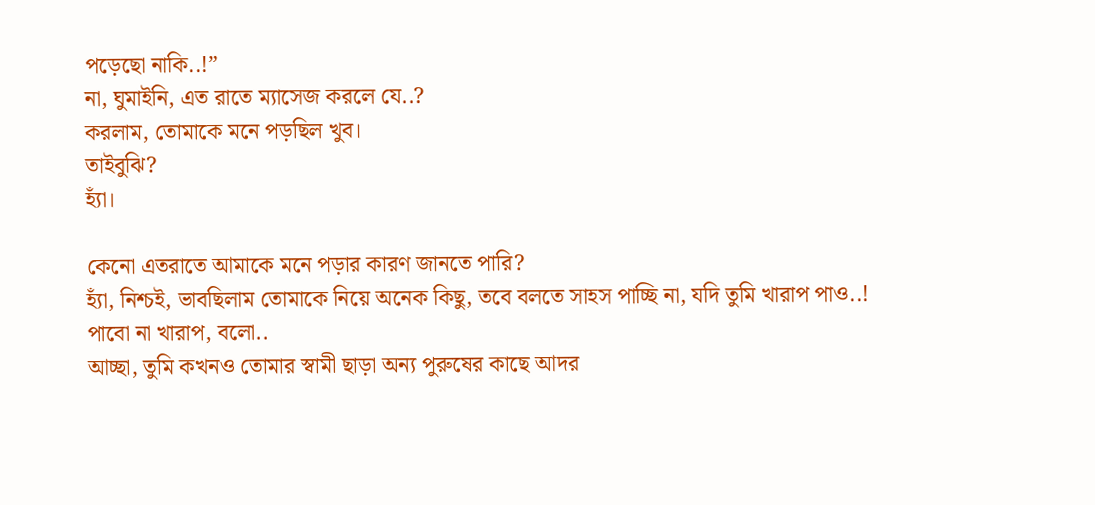পড়েছো নাকি..!”
না, ঘুমাইনি, এত রাতে ম্যাসেজ করলে যে..?
করলাম, তোমাকে মনে পড়ছিল খুব।
তাইবুঝি?
হ্যাঁ।

কেনো এতরাতে আমাকে মনে পড়ার কারণ জানতে পারি?
হ্যাঁ, নিশ্চই, ভাবছিলাম তোমাকে নিয়ে অনেক কিছু, তবে বলতে সাহস পাচ্ছি না, যদি তুমি খারাপ পাও..!
পাবো না খারাপ, বলো..
আচ্ছা, তুমি কখনও তোমার স্বামী ছাড়া অন্য পুরুষের কাছে আদর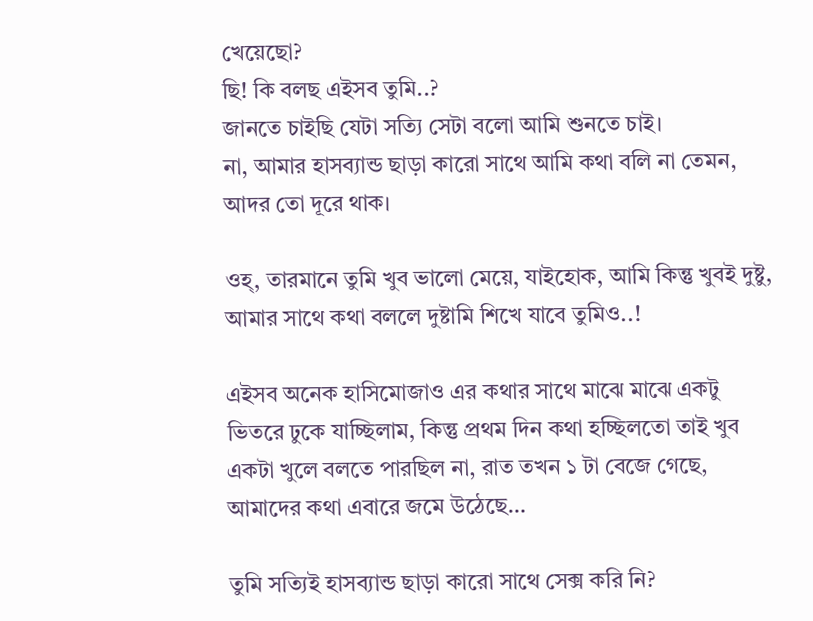খেয়েছো?
ছি! কি বলছ এইসব তুমি..?
জানতে চাইছি যেটা সত্যি সেটা বলো আমি শুনতে চাই।
না, আমার হাসব্যান্ড ছাড়া কারো সাথে আমি কথা বলি না তেমন, আদর তো দূরে থাক।

ওহ্, তারমানে তুমি খুব ভালো মেয়ে, যাইহোক, আমি কিন্তু খুবই দুষ্টু, আমার সাথে কথা বললে দুষ্টামি শিখে যাবে তুমিও..!

এইসব অনেক হাসিমোজাও এর কথার সাথে মাঝে মাঝে একটু ভিতরে ঢুকে যাচ্ছিলাম, কিন্তু প্রথম দিন কথা হচ্ছিলতো তাই খুব একটা খুলে বলতে পারছিল না, রাত তখন ১ টা বেজে গেছে, আমাদের কথা এবারে জমে উঠেছে…

তুমি সত্যিই হাসব্যান্ড ছাড়া কারো সাথে সেক্স করি নি?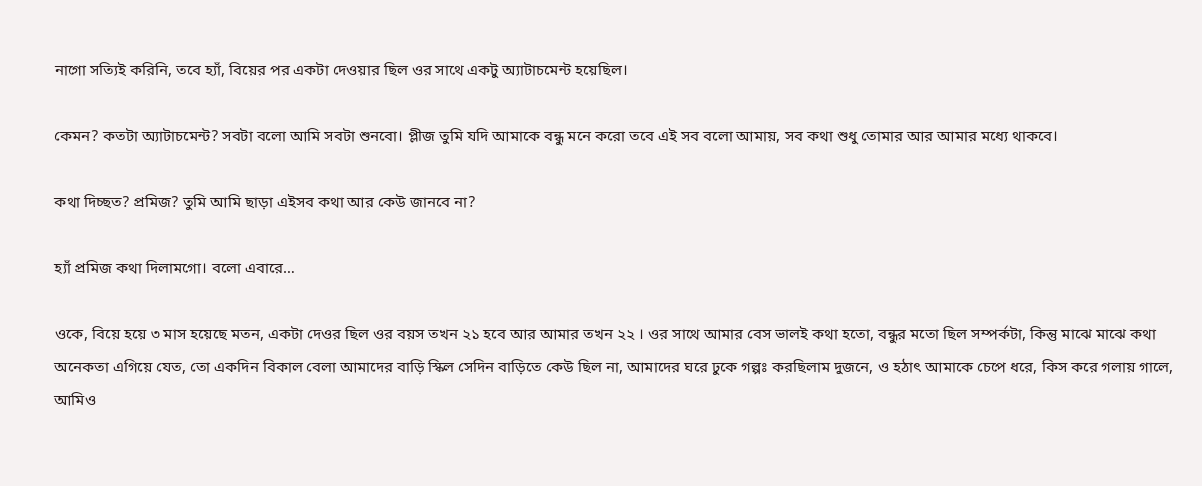নাগো সত্যিই করিনি, তবে হ্যাঁ, বিয়ের পর একটা দেওয়ার ছিল ওর সাথে একটু অ্যাটাচমেন্ট হয়েছিল।

কেমন? কতটা অ্যাটাচমেন্ট? সবটা বলো আমি সবটা শুনবো। প্লীজ তুমি যদি আমাকে বন্ধু মনে করো তবে এই সব বলো আমায়, সব কথা শুধু তোমার আর আমার মধ্যে থাকবে।

কথা দিচ্ছত? প্রমিজ? তুমি আমি ছাড়া এইসব কথা আর কেউ জানবে না?

হ্যাঁ প্রমিজ কথা দিলামগো। বলো এবারে…

ওকে, বিয়ে হয়ে ৩ মাস হয়েছে মতন, একটা দেওর ছিল ওর বয়স তখন ২১ হবে আর আমার তখন ২২ । ওর সাথে আমার বেস ভালই কথা হতো, বন্ধুর মতো ছিল সম্পর্কটা, কিন্তু মাঝে মাঝে কথা অনেকতা এগিয়ে যেত, তো একদিন বিকাল বেলা আমাদের বাড়ি স্কিল সেদিন বাড়িতে কেউ ছিল না, আমাদের ঘরে ঢুকে গল্পঃ করছিলাম দুজনে, ও হঠাৎ আমাকে চেপে ধরে, কিস করে গলায় গালে, আমিও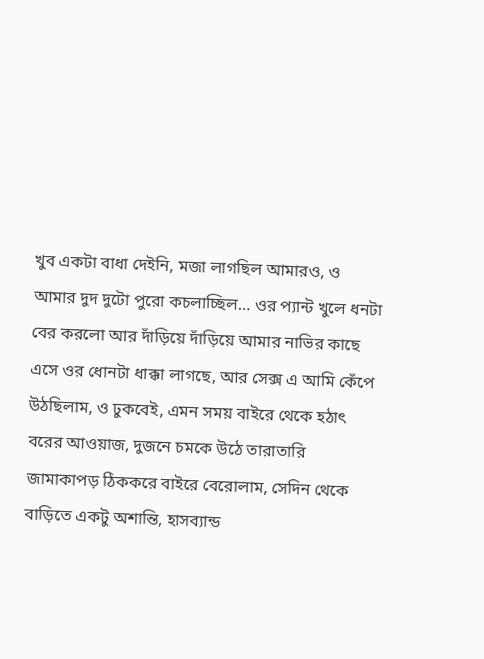খুব একটা বাধা দেইনি, মজা লাগছিল আমারও, ও আমার দুদ দুটো পুরো কচলাচ্ছিল… ওর প্যান্ট খুলে ধনটা বের করলো আর দাঁড়িয়ে দাঁড়িয়ে আমার নাভির কাছে এসে ওর ধোনটা ধাক্কা লাগছে, আর সেক্স এ আমি কেঁপে উঠছিলাম, ও ঢুকবেই, এমন সময় বাইরে থেকে হঠাৎ বরের আওয়াজ, দুজনে চমকে উঠে তারাতারি জামাকাপড় ঠিককরে বাইরে বেরোলাম, সেদিন থেকে বাড়িতে একটু অশান্তি, হাসব্যান্ড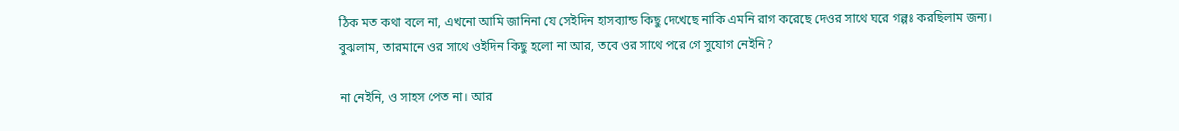ঠিক মত কথা বলে না, এখনো আমি জানিনা যে সেইদিন হাসব্যান্ড কিছু দেখেছে নাকি এমনি রাগ করেছে দেওর সাথে ঘরে গল্পঃ করছিলাম জন্য।
বুঝলাম, তারমানে ওর সাথে ওইদিন কিছু হলো না আর, তবে ওর সাথে পরে গে সুযোগ নেইনি?

না নেইনি, ও সাহস পেত না। আর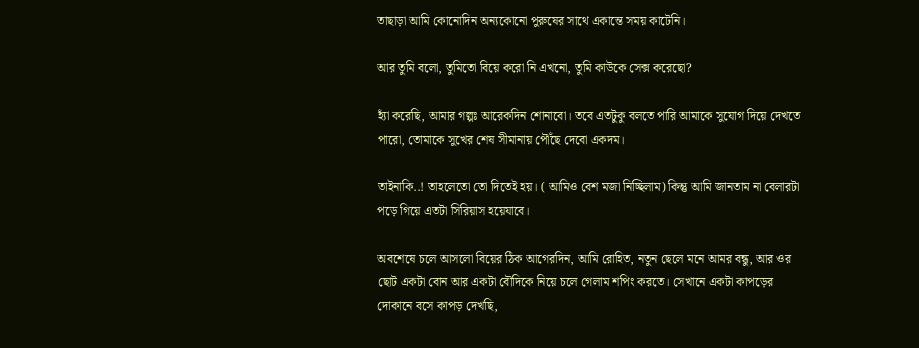তাছাড়া আমি কোনোদিন অন্যকোনো পুরুষের সাথে একান্তে সময় কাটেনি।

আর তুমি বলো, তুমিতো বিয়ে করো নি এখনো, তুমি কাউকে সেক্স করেছো?

হ্যাঁ করেছি, আমার গল্পঃ আরেকদিন শোনাবো। তবে এতটুকু বলতে পারি আমাকে সুযোগ দিয়ে দেখতে পারো, তোমাকে সুখের শেষ সীমানায় পৌঁছে দেবো একদম।

তাইনাকি..! তাহলেতো তো দিতেই হয়। ( আমিও বেশ মজা নিচ্ছিলাম) কিন্তু আমি জানতাম না বেলারটা পড়ে গিয়ে এতটা সিরিয়াস হয়েযাবে।

অবশেষে চলে আসলো বিয়ের ঠিক আগেরদিন, আমি রোহিত, নতুন ছেলে মনে আমর বন্ধু, আর ওর ছোট একটা বোন আর একটা বৌদিকে নিয়ে চলে গেলাম শপিং করতে। সেখানে একটা কাপড়ের দোকানে বসে কাপড় দেখছি,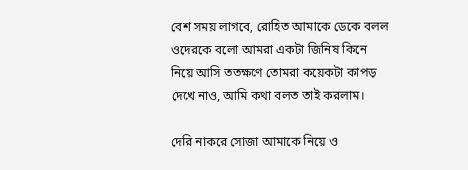বেশ সময় লাগবে, রোহিত আমাকে ডেকে বলল ওদেরকে বলো আমরা একটা জিনিষ কিনে নিয়ে আসি ততক্ষণে তোমরা কয়েকটা কাপড় দেখে নাও, আমি কথা বলত তাই করলাম।

দেরি নাকরে সোজা আমাকে নিয়ে ও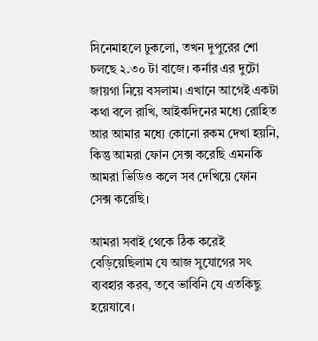সিনেমাহলে ঢুকলো, তখন দুপুরের শো চলছে ২.৩০ টা বাজে। কর্নার এর দুটো জায়গা নিয়ে বসলাম। এখানে আগেই একটা কথা বলে রাখি, আইকদিনের মধ্যে রোহিত আর আমার মধ্যে কোনো রকম দেখা হয়নি, কিন্তু আমরা ফোন সেক্স করেছি এমনকি আমরা ভিডিও কলে সব দেখিয়ে ফোন সেক্স করেছি।

আমরা সবাই থেকে ঠিক করেই বেড়িয়েছিলাম যে আজ সুযোগের সৎ ব্যবহার করব, তবে ভাবিনি যে এতকিছু হয়েযাবে।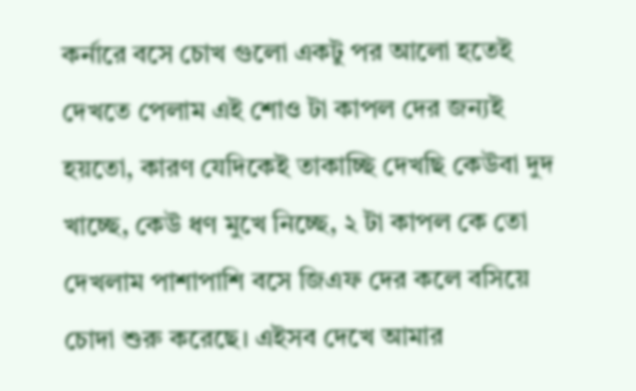কর্নারে বসে চোখ গুলো একটু পর আলো হতেই দেখতে পেলাম এই শোও টা কাপল দের জন্যই হয়তো, কারণ যেদিকেই তাকাচ্ছি দেখছি কেউবা দুদ খাচ্ছে, কেউ ধণ মুখে নিচ্ছে, ২ টা কাপল কে তো দেখলাম পাশাপাশি বসে জিএফ দের কলে বসিয়ে চোদা শুরু করেছে। এইসব দেখে আমার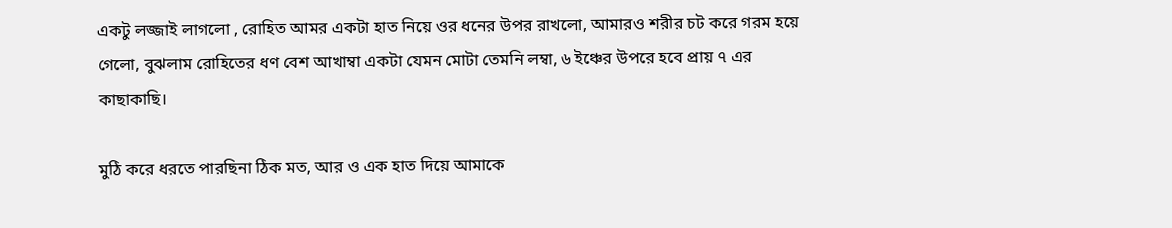একটু লজ্জাই লাগলো , রোহিত আমর একটা হাত নিয়ে ওর ধনের উপর রাখলো, আমারও শরীর চট করে গরম হয়ে গেলো, বুঝলাম রোহিতের ধণ বেশ আখাম্বা একটা যেমন মোটা তেমনি লম্বা, ৬ ইঞ্চের উপরে হবে প্রায় ৭ এর কাছাকাছি।

মুঠি করে ধরতে পারছিনা ঠিক মত, আর ও এক হাত দিয়ে আমাকে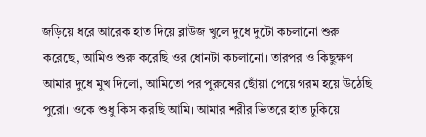জড়িয়ে ধরে আরেক হাত দিয়ে ব্লাউজ খুলে দুধে দুটো কচলানো শুরু করেছে, আমিও শুরু করেছি ওর ধোনটা কচলানো। তারপর ও কিছুক্ষণ আমার দুধে মুখ দিলো, আমিতো পর পুরুষের ছোঁয়া পেয়ে গরম হয়ে উঠেছি পুরো। ওকে শুধু কিস করছি আমি। আমার শরীর ভিতরে হাত ঢুকিয়ে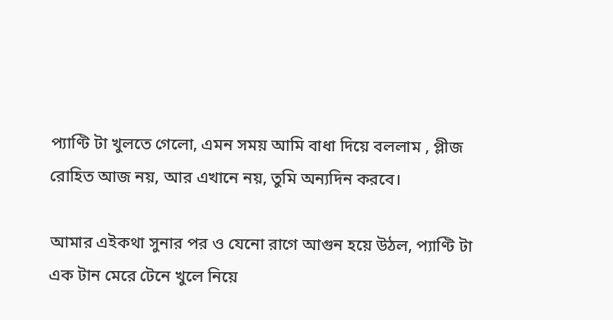প্যাণ্টি টা খুলতে গেলো, এমন সময় আমি বাধা দিয়ে বললাম , প্লীজ রোহিত আজ নয়, আর এখানে নয়, তুমি অন্যদিন করবে।

আমার এইকথা সুনার পর ও যেনো রাগে আগুন হয়ে উঠল, প্যাণ্টি টা এক টান মেরে টেনে খুলে নিয়ে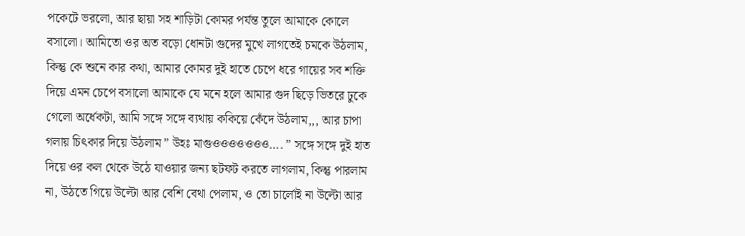পকেটে ভরলো, আর ছায়া সহ শাড়িটা কোমর পর্যন্ত তুলে আমাকে কোলে বসালো। আমিতো ওর অত বড়ো ধোনটা গুদের মুখে লাগতেই চমকে উঠলাম, কিন্তু কে শুনে কার কথা, আমার কোমর দুই হাতে চেপে ধরে গায়ের সব শক্তি দিয়ে এমন চেপে বসালো আমাকে যে মনে হলে আমার গুদ ছিড়ে ভিতরে ঢুকে গেলো অর্ধেকটা, আমি সঙ্গে সঙ্গে ব্যথায় ককিয়ে কেঁদে উঠলাম,,, আর চাপা গলায় চিৎকার দিয়ে উঠলাম ” উহঃ মাগুওওওওওওও…. ” সঙ্গে সঙ্গে দুই হাত দিয়ে ওর কল থেকে উঠে যাওয়ার জন্য ছটফট করতে লাগলাম, কিন্তু পারলাম না, উঠতে গিয়ে উল্টো আর বেশি বেথা পেলাম, ও তো চার্লোই না উল্টো আর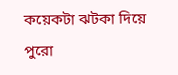কয়েকটা ঝটকা দিয়ে পুরো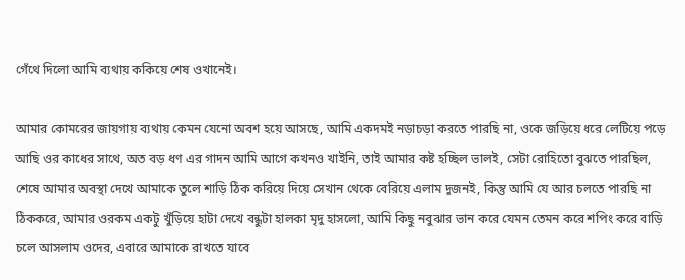গেঁথে দিলো আমি ব্যথায় ককিয়ে শেষ ওখানেই।

আমার কোমরের জায়গায় ব্যথায় কেমন যেনো অবশ হয়ে আসছে, আমি একদমই নড়াচড়া করতে পারছি না, ওকে জড়িয়ে ধরে লেটিয়ে পড়ে আছি ওর কাধের সাথে, অত বড় ধণ এর গাদন আমি আগে কখনও খাইনি, তাই আমার কষ্ট হচ্ছিল ভালই, সেটা রোহিতো বুঝতে পারছিল, শেষে আমার অবস্থা দেখে আমাকে তুলে শাড়ি ঠিক করিয়ে দিয়ে সেখান থেকে বেরিয়ে এলাম দুজনই, কিন্তু আমি যে আর চলতে পারছি না ঠিককরে, আমার ওরকম একটু খুঁড়িয়ে হাটা দেখে বন্ধুটা হালকা মৃদু হাসলো, আমি কিছু নবুঝার ভান করে যেমন তেমন করে শপিং করে বাড়ি চলে আসলাম ওদের, এবারে আমাকে রাখতে যাবে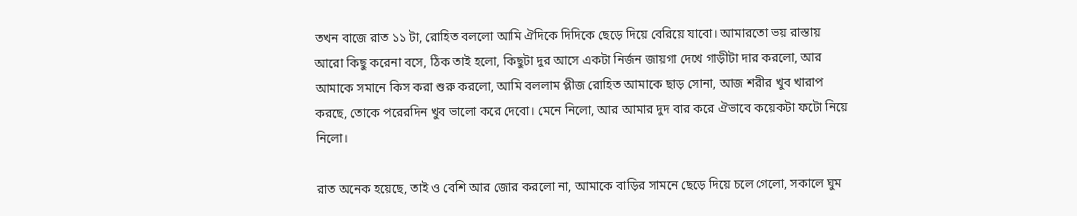তখন বাজে রাত ১১ টা, রোহিত বললো আমি ঐদিকে দিদিকে ছেড়ে দিয়ে বেরিয়ে যাবো। আমারতো ভয় রাস্তায় আরো কিছু করেনা বসে, ঠিক তাই হলো, কিছুটা দুর আসে একটা নির্জন জায়গা দেখে গাড়ীটা দার করলো, আর আমাকে সমানে কিস করা শুরু করলো, আমি বললাম প্লীজ রোহিত আমাকে ছাড় সোনা, আজ শরীর খুব খারাপ করছে, তোকে পরেরদিন খুব ভালো করে দেবো। মেনে নিলো, আর আমার দুদ বার করে ঐভাবে কয়েকটা ফটো নিয়ে নিলো।

রাত অনেক হয়েছে, তাই ও বেশি আর জোর করলো না, আমাকে বাড়ির সামনে ছেড়ে দিয়ে চলে গেলো, সকালে ঘুম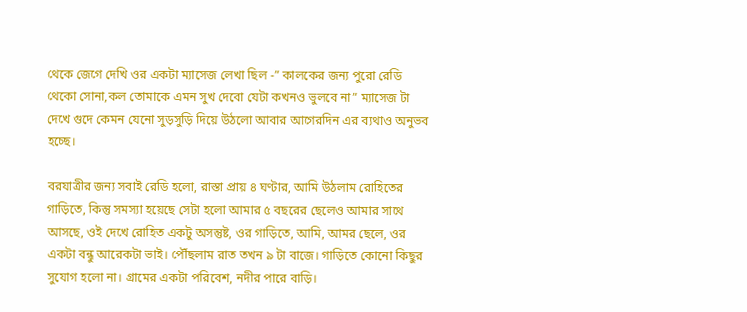থেকে জেগে দেখি ওর একটা ম্যাসেজ লেখা ছিল -” কালকের জন্য পুরো রেডি থেকো সোনা,কল তোমাকে এমন সুখ দেবো যেটা কখনও ভুলবে না” ম্যাসেজ টা দেখে গুদে কেমন যেনো সুড়সুড়ি দিয়ে উঠলো আবার আগেরদিন এর ব্যথাও অনুভব হচ্ছে।

বরযাত্রীর জন্য সবাই রেডি হলো, রাস্তা প্রায় ৪ ঘণ্টার, আমি উঠলাম রোহিতের গাড়িতে, কিন্তু সমস্যা হয়েছে সেটা হলো আমার ৫ বছরের ছেলেও আমার সাথে আসছে, ওই দেখে রোহিত একটু অসন্তুষ্ট, ওর গাড়িতে, আমি, আমর ছেলে, ওর একটা বন্ধু আরেকটা ভাই। পৌঁছলাম রাত তখন ৯ টা বাজে। গাড়িতে কোনো কিছুর সুযোগ হলো না। গ্রামের একটা পরিবেশ, নদীর পারে বাড়ি।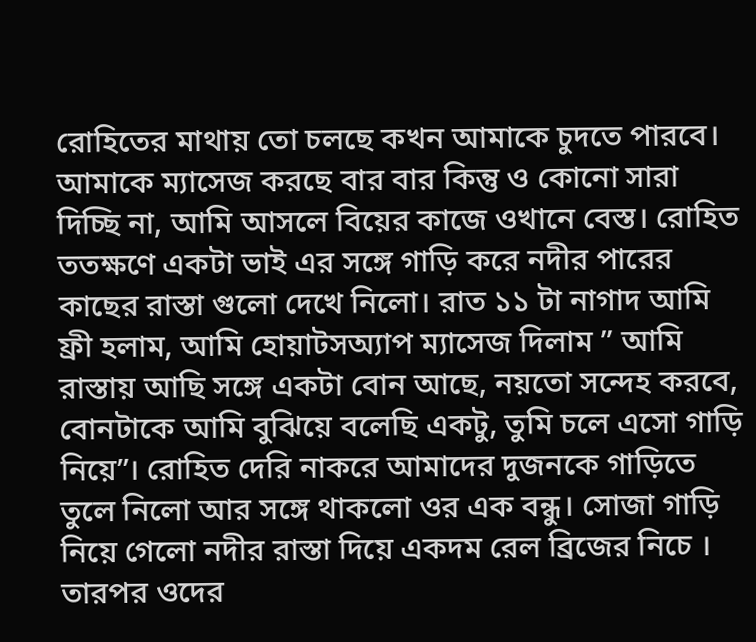রোহিতের মাথায় তো চলছে কখন আমাকে চুদতে পারবে। আমাকে ম্যাসেজ করছে বার বার কিন্তু ও কোনো সারা দিচ্ছি না, আমি আসলে বিয়ের কাজে ওখানে বেস্ত। রোহিত ততক্ষণে একটা ভাই এর সঙ্গে গাড়ি করে নদীর পারের কাছের রাস্তা গুলো দেখে নিলো। রাত ১১ টা নাগাদ আমি ফ্রী হলাম, আমি হোয়াটসঅ্যাপ ম্যাসেজ দিলাম ” আমি রাস্তায় আছি সঙ্গে একটা বোন আছে, নয়তো সন্দেহ করবে, বোনটাকে আমি বুঝিয়ে বলেছি একটু, তুমি চলে এসো গাড়ি নিয়ে”। রোহিত দেরি নাকরে আমাদের দুজনকে গাড়িতে তুলে নিলো আর সঙ্গে থাকলো ওর এক বন্ধু। সোজা গাড়ি নিয়ে গেলো নদীর রাস্তা দিয়ে একদম রেল ব্রিজের নিচে । তারপর ওদের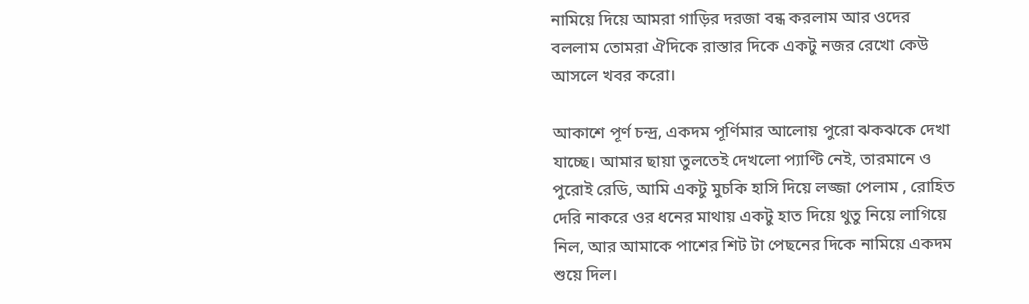নামিয়ে দিয়ে আমরা গাড়ির দরজা বন্ধ করলাম আর ওদের বললাম তোমরা ঐদিকে রাস্তার দিকে একটু নজর রেখো কেউ আসলে খবর করো।

আকাশে পূর্ণ চন্দ্র, একদম পূর্ণিমার আলোয় পুরো ঝকঝকে দেখা যাচ্ছে। আমার ছায়া তুলতেই দেখলো প্যাণ্টি নেই, তারমানে ও পুরোই রেডি, আমি একটু মুচকি হাসি দিয়ে লজ্জা পেলাম , রোহিত দেরি নাকরে ওর ধনের মাথায় একটু হাত দিয়ে থুতু নিয়ে লাগিয়ে নিল, আর আমাকে পাশের শিট টা পেছনের দিকে নামিয়ে একদম শুয়ে দিল।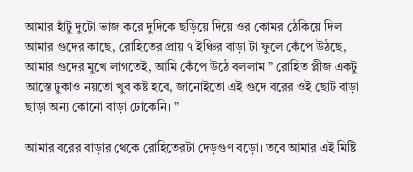আমার হাঁটু দুটো ভাজ করে দুদিকে ছড়িয়ে দিয়ে ওর কোমর ঠেকিয়ে দিল আমার গুদের কাছে, রোহিতের প্রায় ৭ ইঞ্চির বাড়া টা ফুলে কেঁপে উঠছে, আমার গুদের মুখে লাগতেই, আমি কেঁপে উঠে বললাম ” রোহিত প্লীজ একটু আস্তে ঢুকাও নয়তো খুব কষ্ট হবে, জানোইতো এই গুদে বরের ওই ছোট বাড়া ছাড়া অন্য কোনো বাড়া ঢোকেনি। ”

আমার বরের বাড়ার থেকে রোহিতেরটা দেড়গুণ বড়ো। তবে আমার এই মিষ্টি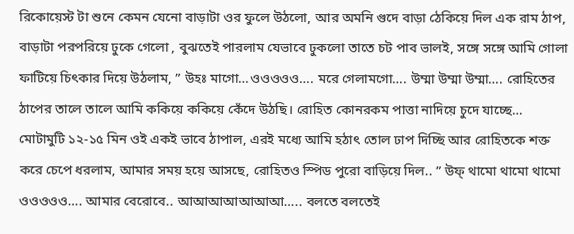রিকোয়েস্ট টা শুনে কেমন যেনো বাড়াটা ওর ফুলে উঠলো, আর অমনি গুদে বাড়া ঠেকিয়ে দিল এক রাম ঠাপ, বাড়াটা পরপরিয়ে ঢুকে গেলো , বুঝতেই পারলাম যেভাবে ঢুকলো তাতে চট পাব ভালই, সঙ্গে সঙ্গে আমি গোলা ফাটিয়ে চিৎকার দিয়ে উঠলাম, ” উহঃ মাগো…ওওওওও…. মরে গেলামগো…. উম্মা উম্মা উম্মা…. রোহিতের ঠাপের তালে তালে আমি ককিয়ে ককিয়ে কেঁদে উঠছি। রোহিত কোনরকম পাত্তা নাদিয়ে চুদে যাচ্ছে… মোটামুটি ১২-১৫ মিন ওই একই ভাবে ঠাপাল, এরই মধ্যে আমি হঠাৎ তোল ঢাপ দিচ্ছি আর রোহিতকে শক্ত করে চেপে ধরলাম, আমার সময় হয়ে আসছে, রোহিতও স্পিড পুরো বাড়িয়ে দিল.. ” উফ্ থামো থামো থামো ওওওওও…. আমার বেরোবে.. আআআআআআআ….. বলতে বলতেই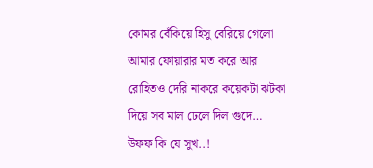কোমর বেঁকিয়ে হিসু বেরিয়ে গেলো আমার ফোয়ারার মত করে আর রোহিতও দেরি নাকরে কয়েকটা ঝটকা দিয়ে সব মাল ঢেলে দিল গুদে… উফফ কি যে সুখ..!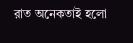রাত অনেকতাই হলো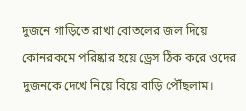দুজনে গাড়িতে রাখা বোতলের জল দিয়ে কোনরকমে পরিষ্কার হয়ে ড্রেস ঠিক করে ওদের দুজনকে দেখে নিয়ে বিয়ে বাড়ি পৌঁছলাম।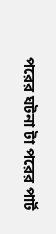পরের ঘটনা টা পরের পার্ট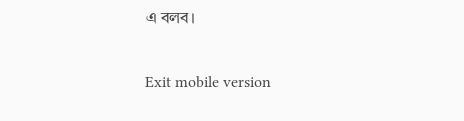এ বলব।

Exit mobile version